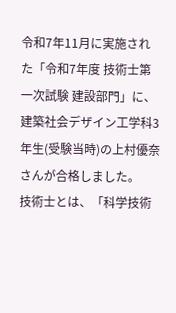令和7年11月に実施された「令和7年度 技術士第一次試験 建設部門」に、建築社会デザイン工学科3年生(受験当時)の上村優奈さんが合格しました。
技術士とは、「科学技術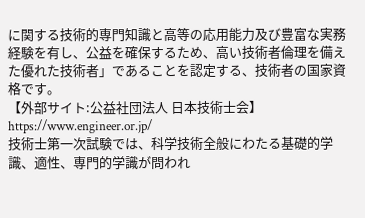に関する技術的専門知識と高等の応用能力及び豊富な実務経験を有し、公益を確保するため、高い技術者倫理を備えた優れた技術者」であることを認定する、技術者の国家資格です。
【外部サイト:公益社団法人 日本技術士会】https://www.engineer.or.jp/
技術士第一次試験では、科学技術全般にわたる基礎的学識、適性、専門的学識が問われ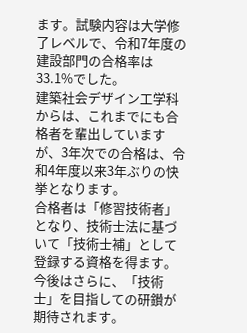ます。試験内容は大学修了レベルで、令和7年度の建設部門の合格率は33.1%でした。
建築社会デザイン工学科からは、これまでにも合格者を輩出していますが、3年次での合格は、令和4年度以来3年ぶりの快挙となります。
合格者は「修習技術者」となり、技術士法に基づいて「技術士補」として登録する資格を得ます。今後はさらに、「技術士」を目指しての研鑚が期待されます。